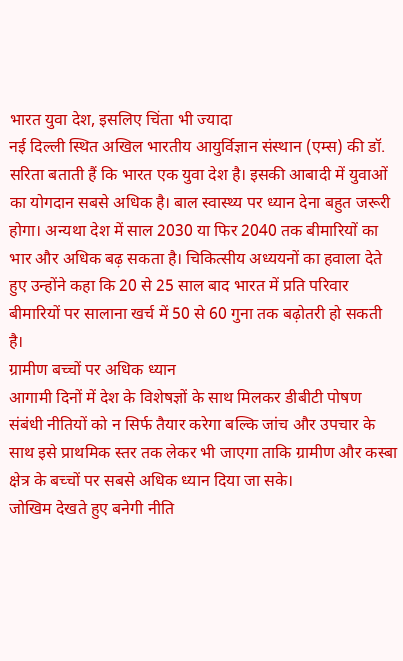भारत युवा देश, इसलिए चिंता भी ज्यादा
नई दिल्ली स्थित अखिल भारतीय आयुर्विज्ञान संस्थान (एम्स) की डॉ. सरिता बताती हैं कि भारत एक युवा देश है। इसकी आबादी में युवाओं का योगदान सबसे अधिक है। बाल स्वास्थ्य पर ध्यान देना बहुत जरूरी होगा। अन्यथा देश में साल 2030 या फिर 2040 तक बीमारियों का भार और अधिक बढ़ सकता है। चिकित्सीय अध्ययनों का हवाला देते हुए उन्होंने कहा कि 20 से 25 साल बाद भारत में प्रति परिवार बीमारियों पर सालाना खर्च में 50 से 60 गुना तक बढ़ोतरी हो सकती है।
ग्रामीण बच्चों पर अधिक ध्यान
आगामी दिनों में देश के विशेषज्ञों के साथ मिलकर डीबीटी पोषण संबंधी नीतियों को न सिर्फ तैयार करेगा बल्कि जांच और उपचार के साथ इसे प्राथमिक स्तर तक लेकर भी जाएगा ताकि ग्रामीण और कस्बा क्षेत्र के बच्चों पर सबसे अधिक ध्यान दिया जा सके।
जोखिम देखते हुए बनेगी नीति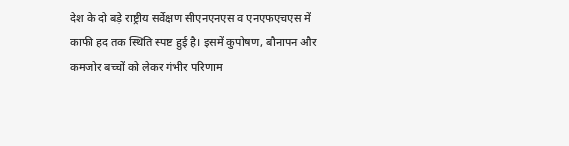देश के दो बड़े राष्ट्रीय सर्वेक्षण सीएनएनएस व एनएफएचएस में काफी हद तक स्थिति स्पष्ट हुई है। इसमें कुपोषण, बौनापन और कमजोर बच्चों को लेकर गंभीर परिणाम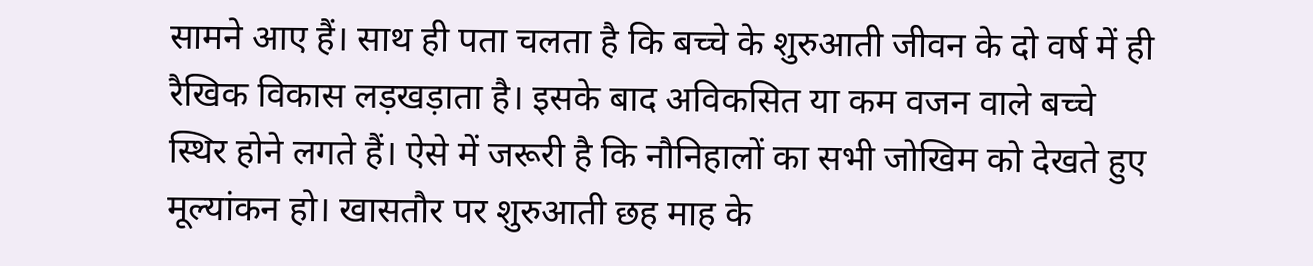सामने आए हैं। साथ ही पता चलता है कि बच्चे के शुरुआती जीवन के दो वर्ष में ही रैखिक विकास लड़खड़ाता है। इसके बाद अविकसित या कम वजन वाले बच्चे स्थिर होने लगते हैं। ऐसे में जरूरी है कि नौनिहालों का सभी जोखिम को देखते हुए मूल्यांकन हो। खासतौर पर शुरुआती छह माह के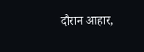दौरान आहार,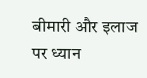बीमारी और इलाज पर ध्यान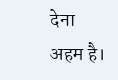देना अहम है।